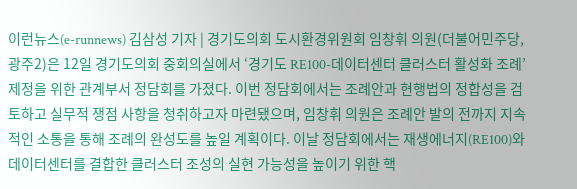이런뉴스(e-runnews) 김삼성 기자 | 경기도의회 도시환경위원회 임창휘 의원(더불어민주당, 광주2)은 12일 경기도의회 중회의실에서 ‘경기도 RE100-데이터센터 클러스터 활성화 조례’ 제정을 위한 관계부서 정담회를 가졌다. 이번 정담회에서는 조례안과 현행법의 정합성을 검토하고 실무적 쟁점 사항을 청취하고자 마련됐으며, 임창휘 의원은 조례안 발의 전까지 지속적인 소통을 통해 조례의 완성도를 높일 계획이다. 이날 정담회에서는 재생에너지(RE100)와 데이터센터를 결합한 클러스터 조성의 실현 가능성을 높이기 위한 핵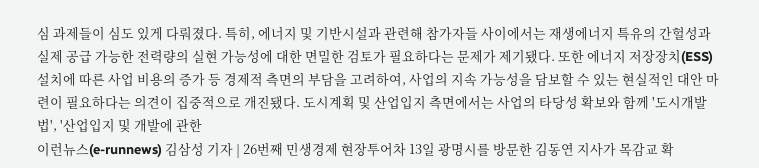심 과제들이 심도 있게 다뤄졌다. 특히, 에너지 및 기반시설과 관련해 참가자들 사이에서는 재생에너지 특유의 간헐성과 실제 공급 가능한 전력량의 실현 가능성에 대한 면밀한 검토가 필요하다는 문제가 제기됐다. 또한 에너지 저장장치(ESS) 설치에 따른 사업 비용의 증가 등 경제적 측면의 부담을 고려하여, 사업의 지속 가능성을 담보할 수 있는 현실적인 대안 마련이 필요하다는 의견이 집중적으로 개진됐다. 도시계획 및 산업입지 측면에서는 사업의 타당성 확보와 함께 '도시개발법', '산업입지 및 개발에 관한
이런뉴스(e-runnews) 김삼성 기자 | 26번째 민생경제 현장투어차 13일 광명시를 방문한 김동연 지사가 목감교 확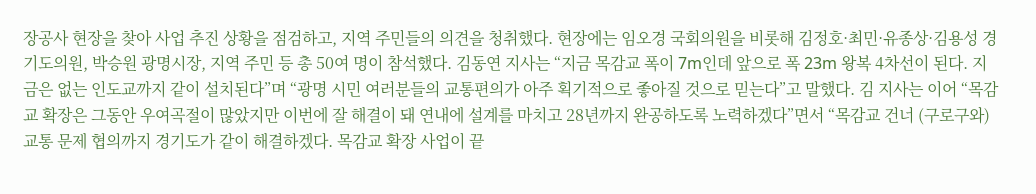장공사 현장을 찾아 사업 추진 상황을 점검하고, 지역 주민들의 의견을 청취했다. 현장에는 임오경 국회의원을 비롯해 김정호·최민·유종상·김용성 경기도의원, 박승원 광명시장, 지역 주민 등 총 50여 명이 참석했다. 김동연 지사는 “지금 목감교 폭이 7m인데 앞으로 폭 23m 왕복 4차선이 된다. 지금은 없는 인도교까지 같이 설치된다”며 “광명 시민 여러분들의 교통편의가 아주 획기적으로 좋아질 것으로 믿는다”고 말했다. 김 지사는 이어 “목감교 확장은 그동안 우여곡절이 많았지만 이번에 잘 해결이 돼 연내에 설계를 마치고 28년까지 완공하도록 노력하겠다”면서 “목감교 건너 (구로구와) 교통 문제 협의까지 경기도가 같이 해결하겠다. 목감교 확장 사업이 끝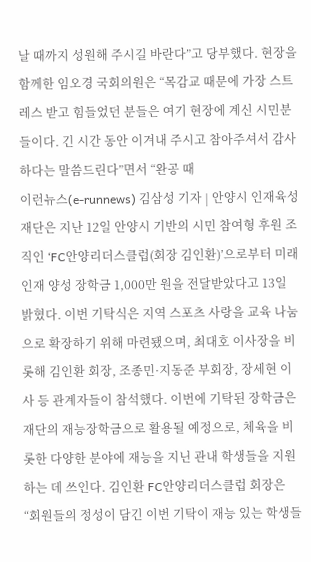날 때까지 성원해 주시길 바란다”고 당부했다. 현장을 함께한 임오경 국회의원은 “목감교 때문에 가장 스트레스 받고 힘들었던 분들은 여기 현장에 계신 시민분들이다. 긴 시간 동안 이겨내 주시고 참아주셔서 감사하다는 말씀드린다”면서 “완공 때
이런뉴스(e-runnews) 김삼성 기자 | 안양시 인재육성재단은 지난 12일 안양시 기반의 시민 참여형 후원 조직인 ‘FC안양리더스클럽(회장 김인환)’으로부터 미래 인재 양성 장학금 1,000만 원을 전달받았다고 13일 밝혔다. 이번 기탁식은 지역 스포츠 사랑을 교육 나눔으로 확장하기 위해 마련됐으며, 최대호 이사장을 비롯해 김인환 회장, 조종민·지동준 부회장, 장세현 이사 등 관계자들이 참석했다. 이번에 기탁된 장학금은 재단의 재능장학금으로 활용될 예정으로, 체육을 비롯한 다양한 분야에 재능을 지닌 관내 학생들을 지원하는 데 쓰인다. 김인환 FC안양리더스클럽 회장은 “회원들의 정성이 담긴 이번 기탁이 재능 있는 학생들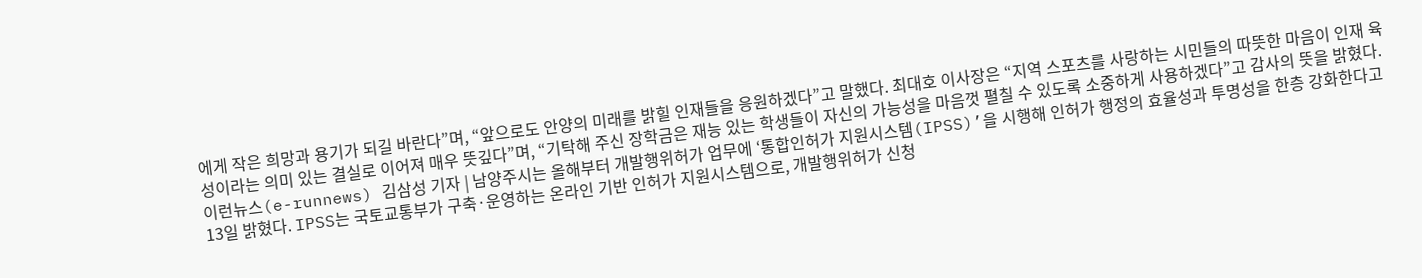에게 작은 희망과 용기가 되길 바란다”며, “앞으로도 안양의 미래를 밝힐 인재들을 응원하겠다”고 말했다. 최대호 이사장은 “지역 스포츠를 사랑하는 시민들의 따뜻한 마음이 인재 육성이라는 의미 있는 결실로 이어져 매우 뜻깊다”며, “기탁해 주신 장학금은 재능 있는 학생들이 자신의 가능성을 마음껏 펼칠 수 있도록 소중하게 사용하겠다”고 감사의 뜻을 밝혔다.
이런뉴스(e-runnews) 김삼성 기자 | 남양주시는 올해부터 개발행위허가 업무에 ‘통합인허가 지원시스템(IPSS)’을 시행해 인허가 행정의 효율성과 투명성을 한층 강화한다고 13일 밝혔다. IPSS는 국토교통부가 구축·운영하는 온라인 기반 인허가 지원시스템으로, 개발행위허가 신청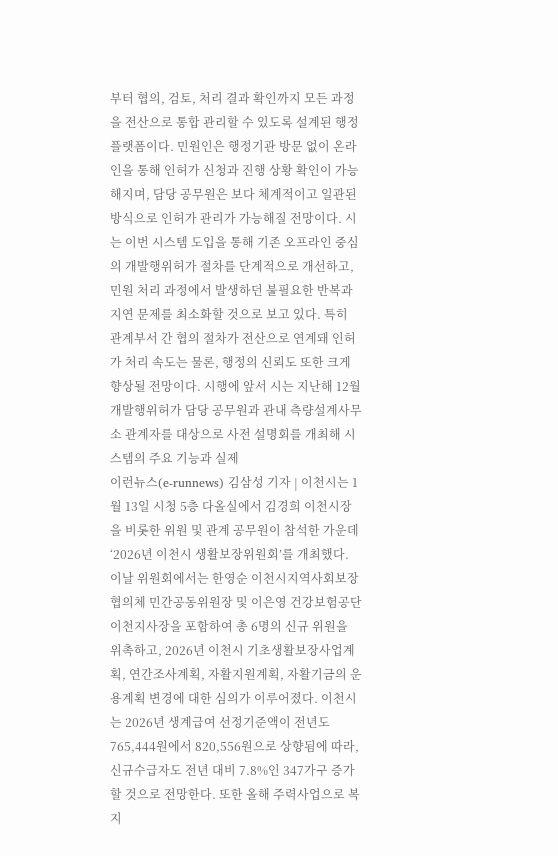부터 협의, 검토, 처리 결과 확인까지 모든 과정을 전산으로 통합 관리할 수 있도록 설계된 행정 플랫폼이다. 민원인은 행정기관 방문 없이 온라인을 통해 인허가 신청과 진행 상황 확인이 가능해지며, 담당 공무원은 보다 체계적이고 일관된 방식으로 인허가 관리가 가능해질 전망이다. 시는 이번 시스템 도입을 통해 기존 오프라인 중심의 개발행위허가 절차를 단계적으로 개선하고, 민원 처리 과정에서 발생하던 불필요한 반복과 지연 문제를 최소화할 것으로 보고 있다. 특히 관계부서 간 협의 절차가 전산으로 연계돼 인허가 처리 속도는 물론, 행정의 신뢰도 또한 크게 향상될 전망이다. 시행에 앞서 시는 지난해 12월 개발행위허가 담당 공무원과 관내 측량설계사무소 관계자를 대상으로 사전 설명회를 개최해 시스템의 주요 기능과 실제
이런뉴스(e-runnews) 김삼성 기자 | 이천시는 1월 13일 시청 5층 다올실에서 김경희 이천시장을 비롯한 위원 및 관계 공무원이 참석한 가운데 ‘2026년 이천시 생활보장위원회’를 개최했다. 이날 위원회에서는 한영순 이천시지역사회보장협의체 민간공동위원장 및 이은영 건강보험공단 이천지사장을 포함하여 총 6명의 신규 위원을 위촉하고, 2026년 이천시 기초생활보장사업계획, 연간조사계획, 자활지원계획, 자활기금의 운용계획 변경에 대한 심의가 이루어졌다. 이천시는 2026년 생계급여 선정기준액이 전년도 765,444원에서 820,556원으로 상향됨에 따라, 신규수급자도 전년 대비 7.8%인 347가구 증가할 것으로 전망한다. 또한 올해 주력사업으로 복지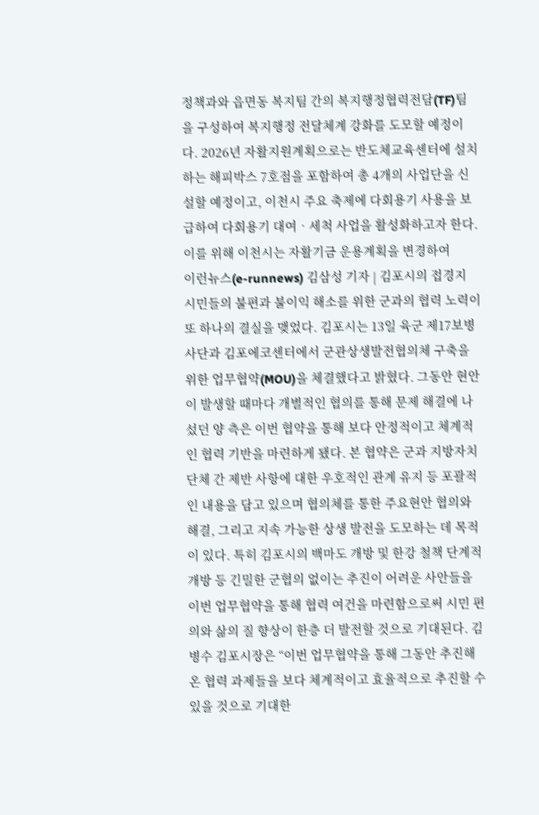정책과와 읍면동 복지팀 간의 복지행정협력전담(TF)팀을 구성하여 복지행정 전달체계 강화를 도모할 예정이다. 2026년 자활지원계획으로는 반도체교육센터에 설치하는 해피박스 7호점을 포함하여 총 4개의 사업단을 신설할 예정이고, 이천시 주요 축제에 다회용기 사용을 보급하여 다회용기 대여‧세척 사업을 활성화하고자 한다. 이를 위해 이천시는 자활기금 운용계획을 변경하여
이런뉴스(e-runnews) 김삼성 기자 | 김포시의 접경지 시민들의 불편과 불이익 해소를 위한 군과의 협력 노력이 또 하나의 결실을 맺었다. 김포시는 13일 육군 제17보병사단과 김포에코센터에서 군관상생발전협의체 구축을 위한 업무협약(MOU)을 체결했다고 밝혔다. 그동안 현안이 발생할 때마다 개별적인 협의를 통해 문제 해결에 나섰던 양 측은 이번 협약을 통해 보다 안정적이고 체계적인 협력 기반을 마련하게 됐다. 본 협약은 군과 지방자치단체 간 제반 사항에 대한 우호적인 관계 유지 등 포괄적인 내용을 담고 있으며 협의체를 통한 주요현안 협의와 해결, 그리고 지속 가능한 상생 발전을 도모하는 데 목적이 있다. 특히 김포시의 백마도 개방 및 한강 철책 단계적 개방 등 긴밀한 군협의 없이는 추진이 어려운 사안들을 이번 업무협약을 통해 협력 여건을 마련함으로써 시민 편의와 삶의 질 향상이 한층 더 발전할 것으로 기대된다. 김병수 김포시장은 “이번 업무협약을 통해 그동안 추진해 온 협력 과제들을 보다 체계적이고 효율적으로 추진할 수 있을 것으로 기대한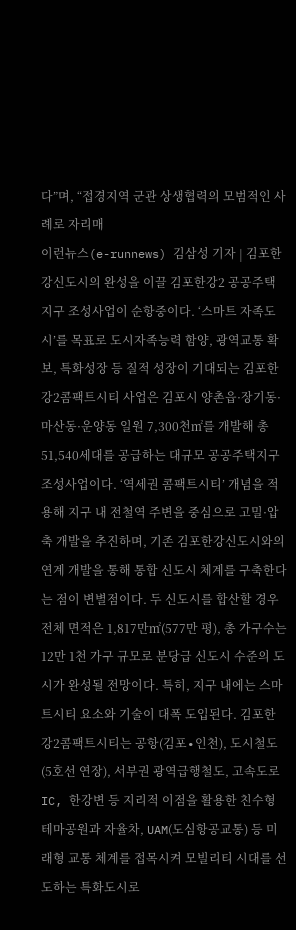다”며, “접경지역 군관 상생협력의 모범적인 사례로 자리매
이런뉴스(e-runnews) 김삼성 기자 | 김포한강신도시의 완성을 이끌 김포한강2 공공주택지구 조성사업이 순항중이다. ‘스마트 자족도시’를 목표로 도시자족능력 함양, 광역교통 확보, 특화성장 등 질적 성장이 기대되는 김포한강2콤팩트시티 사업은 김포시 양촌읍·장기동·마산동·운양동 일원 7,300천㎡를 개발해 총 51,540세대를 공급하는 대규모 공공주택지구 조성사업이다. ‘역세권 콤팩트시티’ 개념을 적용해 지구 내 전철역 주변을 중심으로 고밀·압축 개발을 추진하며, 기존 김포한강신도시와의 연계 개발을 통해 통합 신도시 체계를 구축한다는 점이 변별점이다. 두 신도시를 합산할 경우 전체 면적은 1,817만㎡(577만 평), 총 가구수는 12만 1천 가구 규모로 분당급 신도시 수준의 도시가 완성될 전망이다. 특히, 지구 내에는 스마트시티 요소와 기술이 대폭 도입된다. 김포한강2콤팩트시티는 공항(김포∙인천), 도시철도(5호선 연장), 서부권 광역급행철도, 고속도로 IC, 한강변 등 지리적 이점을 활용한 친수형 테마공원과 자율차, UAM(도심항공교통) 등 미래형 교통 체계를 접목시켜 모빌리티 시대를 선도하는 특화도시로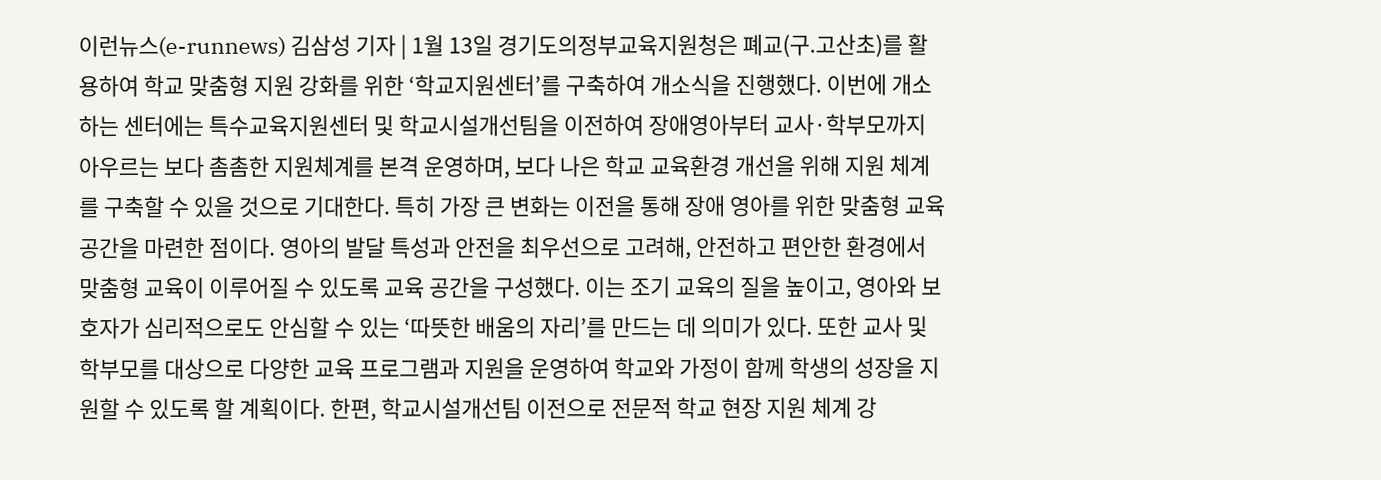이런뉴스(e-runnews) 김삼성 기자 | 1월 13일 경기도의정부교육지원청은 폐교(구.고산초)를 활용하여 학교 맞춤형 지원 강화를 위한 ‘학교지원센터’를 구축하여 개소식을 진행했다. 이번에 개소하는 센터에는 특수교육지원센터 및 학교시설개선팀을 이전하여 장애영아부터 교사·학부모까지 아우르는 보다 촘촘한 지원체계를 본격 운영하며, 보다 나은 학교 교육환경 개선을 위해 지원 체계를 구축할 수 있을 것으로 기대한다. 특히 가장 큰 변화는 이전을 통해 장애 영아를 위한 맞춤형 교육 공간을 마련한 점이다. 영아의 발달 특성과 안전을 최우선으로 고려해, 안전하고 편안한 환경에서 맞춤형 교육이 이루어질 수 있도록 교육 공간을 구성했다. 이는 조기 교육의 질을 높이고, 영아와 보호자가 심리적으로도 안심할 수 있는 ‘따뜻한 배움의 자리’를 만드는 데 의미가 있다. 또한 교사 및 학부모를 대상으로 다양한 교육 프로그램과 지원을 운영하여 학교와 가정이 함께 학생의 성장을 지원할 수 있도록 할 계획이다. 한편, 학교시설개선팀 이전으로 전문적 학교 현장 지원 체계 강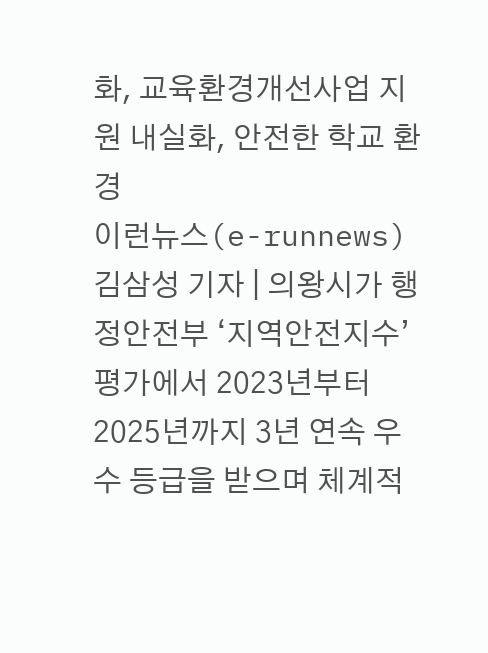화, 교육환경개선사업 지원 내실화, 안전한 학교 환경
이런뉴스(e-runnews) 김삼성 기자 | 의왕시가 행정안전부 ‘지역안전지수’ 평가에서 2023년부터 2025년까지 3년 연속 우수 등급을 받으며 체계적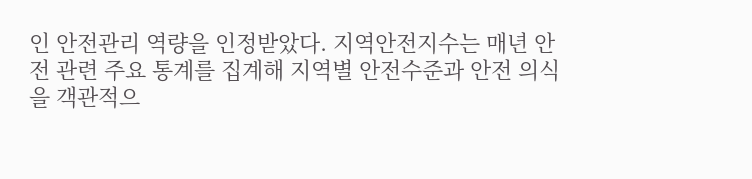인 안전관리 역량을 인정받았다. 지역안전지수는 매년 안전 관련 주요 통계를 집계해 지역별 안전수준과 안전 의식을 객관적으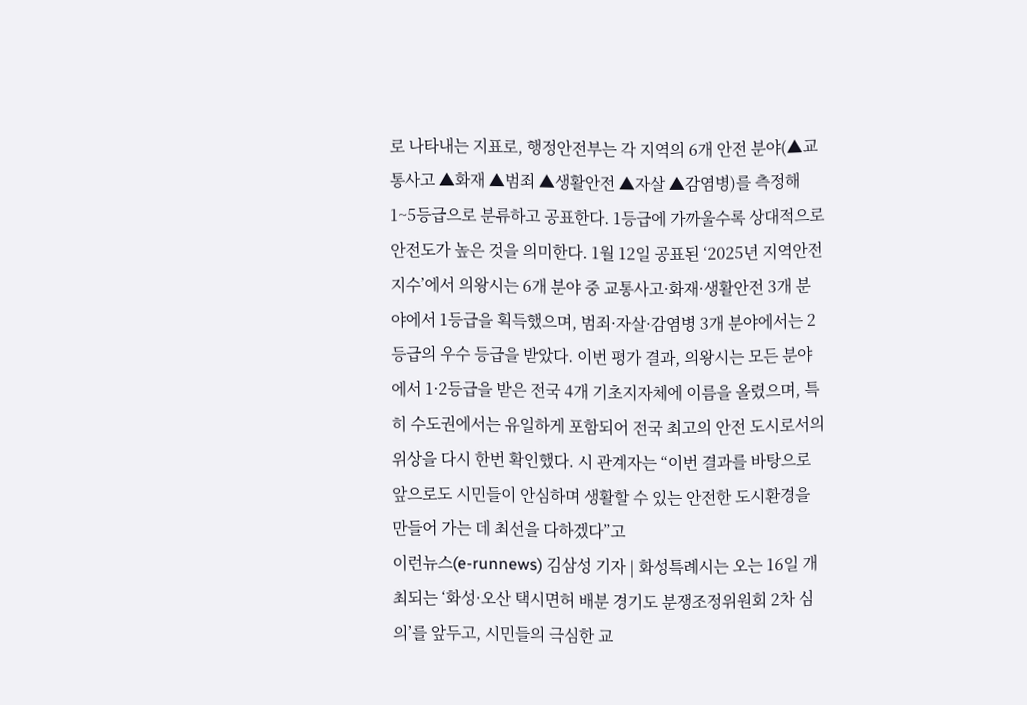로 나타내는 지표로, 행정안전부는 각 지역의 6개 안전 분야(▲교통사고 ▲화재 ▲범죄 ▲생활안전 ▲자살 ▲감염병)를 측정해 1~5등급으로 분류하고 공표한다. 1등급에 가까울수록 상대적으로 안전도가 높은 것을 의미한다. 1월 12일 공표된 ‘2025년 지역안전지수’에서 의왕시는 6개 분야 중 교통사고·화재·생활안전 3개 분야에서 1등급을 획득했으며, 범죄·자살·감염병 3개 분야에서는 2등급의 우수 등급을 받았다. 이번 평가 결과, 의왕시는 모든 분야에서 1·2등급을 받은 전국 4개 기초지자체에 이름을 올렸으며, 특히 수도권에서는 유일하게 포함되어 전국 최고의 안전 도시로서의 위상을 다시 한번 확인했다. 시 관계자는 “이번 결과를 바탕으로 앞으로도 시민들이 안심하며 생활할 수 있는 안전한 도시환경을 만들어 가는 데 최선을 다하겠다”고
이런뉴스(e-runnews) 김삼성 기자 | 화성특례시는 오는 16일 개최되는 ‘화성·오산 택시면허 배분 경기도 분쟁조정위원회 2차 심의’를 앞두고, 시민들의 극심한 교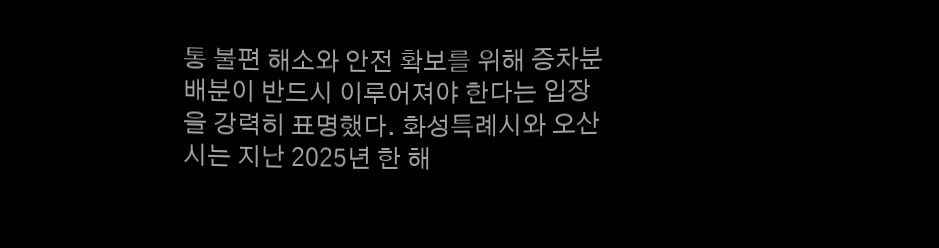통 불편 해소와 안전 확보를 위해 증차분 배분이 반드시 이루어져야 한다는 입장을 강력히 표명했다. 화성특례시와 오산시는 지난 2025년 한 해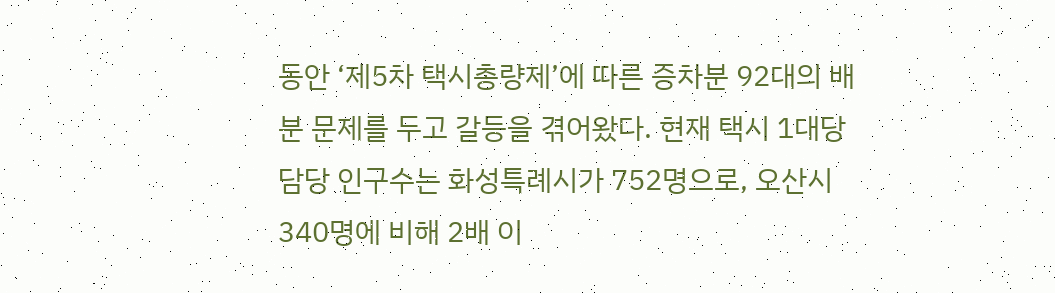동안 ‘제5차 택시총량제’에 따른 증차분 92대의 배분 문제를 두고 갈등을 겪어왔다. 현재 택시 1대당 담당 인구수는 화성특례시가 752명으로, 오산시 340명에 비해 2배 이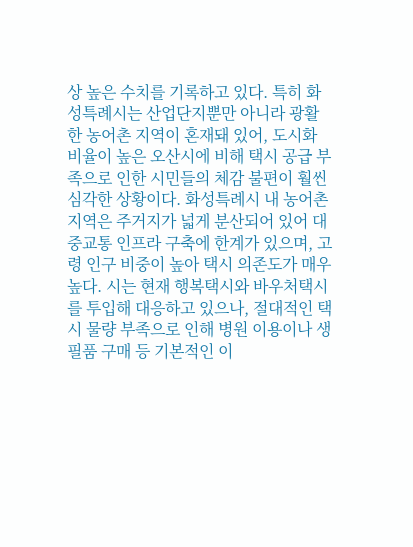상 높은 수치를 기록하고 있다. 특히 화성특례시는 산업단지뿐만 아니라 광활한 농어촌 지역이 혼재돼 있어, 도시화 비율이 높은 오산시에 비해 택시 공급 부족으로 인한 시민들의 체감 불편이 훨씬 심각한 상황이다. 화성특례시 내 농어촌 지역은 주거지가 넓게 분산되어 있어 대중교통 인프라 구축에 한계가 있으며, 고령 인구 비중이 높아 택시 의존도가 매우 높다. 시는 현재 행복택시와 바우처택시를 투입해 대응하고 있으나, 절대적인 택시 물량 부족으로 인해 병원 이용이나 생필품 구매 등 기본적인 이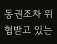동권조차 위협받고 있는